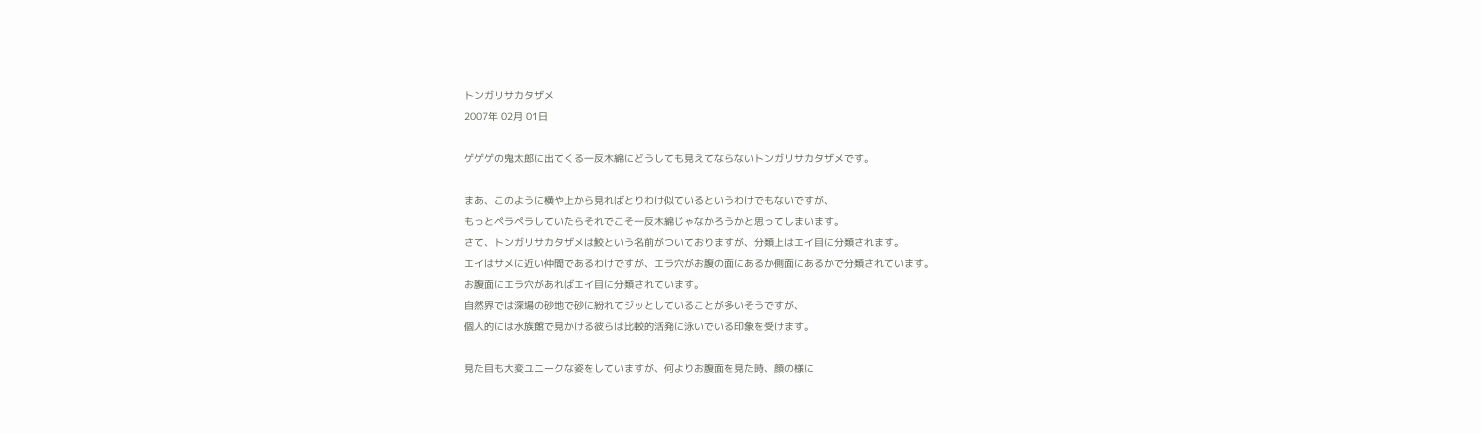トンガリサカタザメ
2007年 02月 01日

ゲゲゲの鬼太郎に出てくる一反木綿にどうしても見えてならないトンガリサカタザメです。

まあ、このように横や上から見ればとりわけ似ているというわけでもないですが、
もっとペラペラしていたらそれでこそ一反木綿じゃなかろうかと思ってしまいます。
さて、トンガリサカタザメは鮫という名前がついておりますが、分類上はエイ目に分類されます。
エイはサメに近い仲間であるわけですが、エラ穴がお腹の面にあるか側面にあるかで分類されています。
お腹面にエラ穴があればエイ目に分類されています。
自然界では深場の砂地で砂に紛れてジッとしていることが多いそうですが、
個人的には水族館で見かける彼らは比較的活発に泳いでいる印象を受けます。

見た目も大変ユニークな姿をしていますが、何よりお腹面を見た時、顔の様に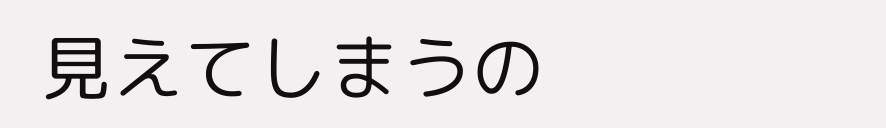見えてしまうの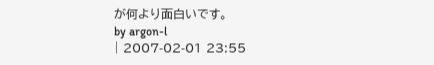が何より面白いです。
by argon-l
| 2007-02-01 23:55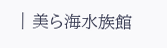| 美ら海水族館